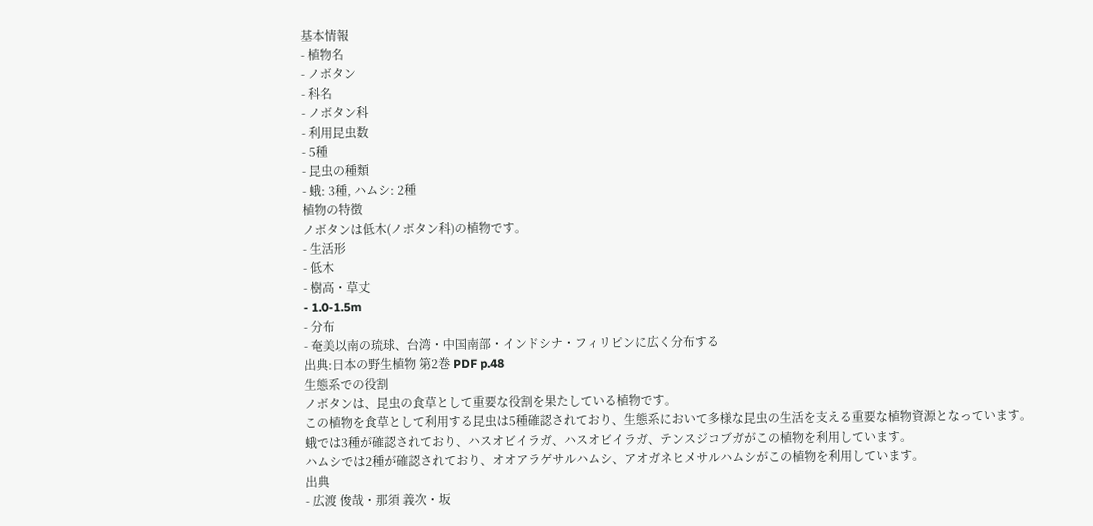基本情報
- 植物名
- ノボタン
- 科名
- ノボタン科
- 利用昆虫数
- 5種
- 昆虫の種類
- 蛾: 3種, ハムシ: 2種
植物の特徴
ノボタンは低木(ノボタン科)の植物です。
- 生活形
- 低木
- 樹高・草丈
- 1.0-1.5m
- 分布
- 奄美以南の琉球、台湾・中国南部・インドシナ・フィリピンに広く分布する
出典:日本の野生植物 第2巻 PDF p.48
生態系での役割
ノボタンは、昆虫の食草として重要な役割を果たしている植物です。
この植物を食草として利用する昆虫は5種確認されており、生態系において多様な昆虫の生活を支える重要な植物資源となっています。
蛾では3種が確認されており、ハスオビイラガ、ハスオビイラガ、テンスジコブガがこの植物を利用しています。
ハムシでは2種が確認されており、オオアラゲサルハムシ、アオガネヒメサルハムシがこの植物を利用しています。
出典
- 広渡 俊哉・那須 義次・坂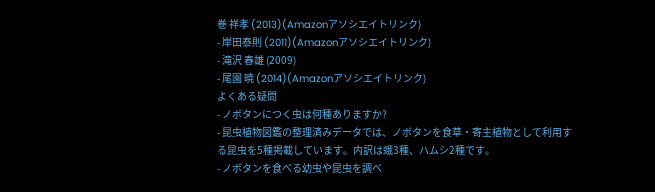巻 祥孝 (2013)(Amazonアソシエイトリンク)
- 岸田泰則 (2011)(Amazonアソシエイトリンク)
- 滝沢 春雄 (2009)
- 尾園 暁 (2014)(Amazonアソシエイトリンク)
よくある疑問
- ノボタンにつく虫は何種ありますか?
- 昆虫植物図鑑の整理済みデータでは、ノボタンを食草・寄主植物として利用する昆虫を5種掲載しています。内訳は蛾3種、ハムシ2種です。
- ノボタンを食べる幼虫や昆虫を調べ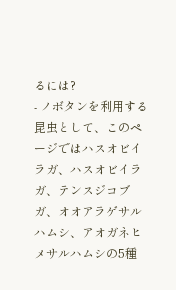るには?
- ノボタンを利用する昆虫として、このページではハスオビイラガ、ハスオビイラガ、テンスジコブガ、オオアラゲサルハムシ、アオガネヒメサルハムシの5種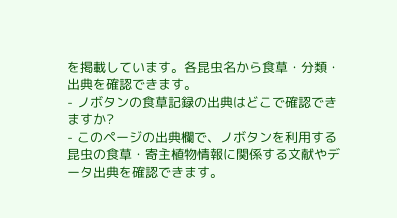を掲載しています。各昆虫名から食草・分類・出典を確認できます。
- ノボタンの食草記録の出典はどこで確認できますか?
- このページの出典欄で、ノボタンを利用する昆虫の食草・寄主植物情報に関係する文献やデータ出典を確認できます。